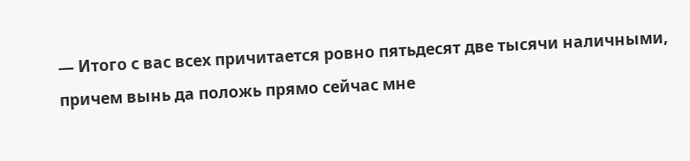— Итого с вас всех причитается ровно пятьдесят две тысячи наличными, причем вынь да положь прямо сейчас мне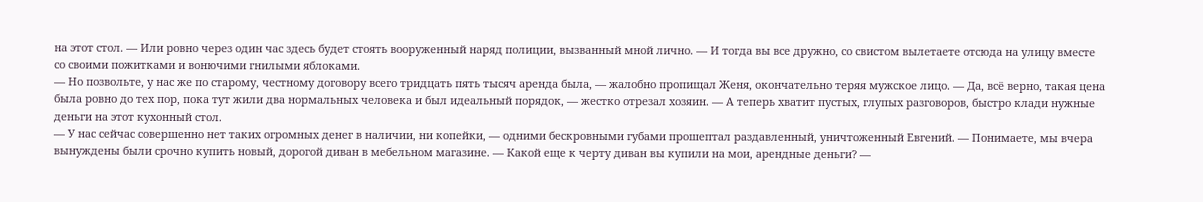на этот стол. — Или ровно через один час здесь будет стоять вооруженный наряд полиции, вызванный мной лично. — И тогда вы все дружно, со свистом вылетаете отсюда на улицу вместе со своими пожитками и вонючими гнилыми яблоками.
— Но позвольте, у нас же по старому, честному договору всего тридцать пять тысяч аренда была, — жалобно пропищал Женя, окончательно теряя мужское лицо. — Да, всё верно, такая цена была ровно до тех пор, пока тут жили два нормальных человека и был идеальный порядок, — жестко отрезал хозяин. — А теперь хватит пустых, глупых разговоров, быстро клади нужные деньги на этот кухонный стол.
— У нас сейчас совершенно нет таких огромных денег в наличии, ни копейки, — одними бескровными губами прошептал раздавленный, уничтоженный Евгений. — Понимаете, мы вчера вынуждены были срочно купить новый, дорогой диван в мебельном магазине. — Какой еще к черту диван вы купили на мои, арендные деньги? —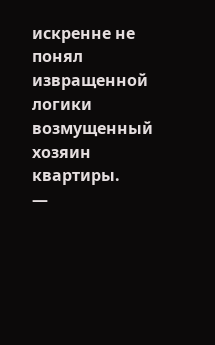искренне не понял извращенной логики возмущенный хозяин квартиры.
—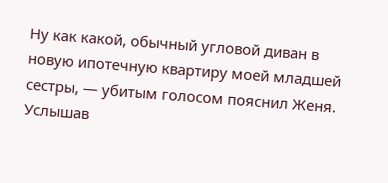Ну как какой, обычный угловой диван в новую ипотечную квартиру моей младшей сестры, — убитым голосом пояснил Женя. Услышав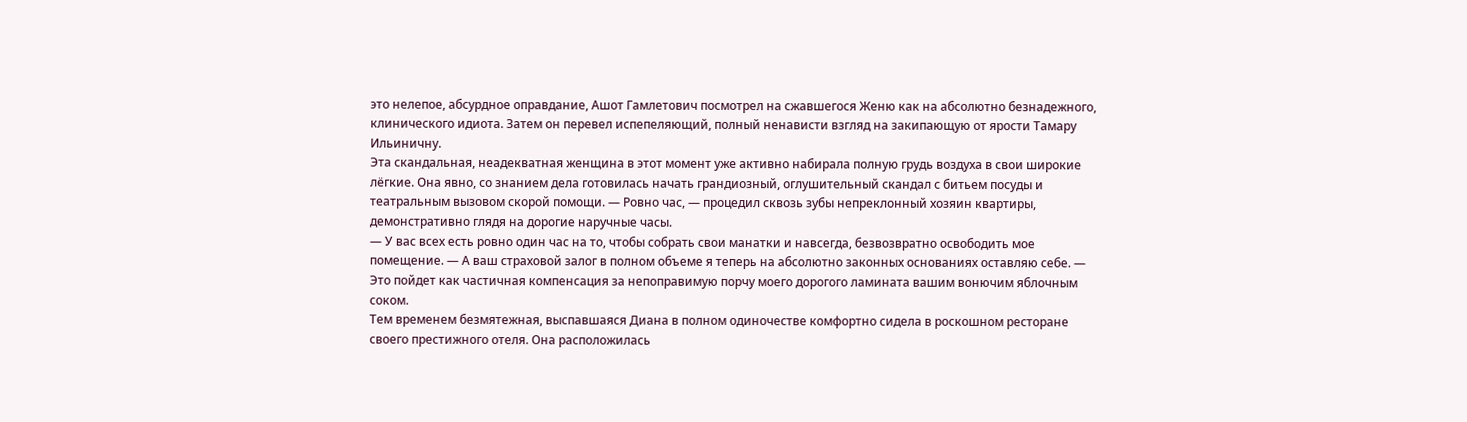это нелепое, абсурдное оправдание, Ашот Гамлетович посмотрел на сжавшегося Женю как на абсолютно безнадежного, клинического идиота. Затем он перевел испепеляющий, полный ненависти взгляд на закипающую от ярости Тамару Ильиничну.
Эта скандальная, неадекватная женщина в этот момент уже активно набирала полную грудь воздуха в свои широкие лёгкие. Она явно, со знанием дела готовилась начать грандиозный, оглушительный скандал с битьем посуды и театральным вызовом скорой помощи. — Ровно час, — процедил сквозь зубы непреклонный хозяин квартиры, демонстративно глядя на дорогие наручные часы.
— У вас всех есть ровно один час на то, чтобы собрать свои манатки и навсегда, безвозвратно освободить мое помещение. — А ваш страховой залог в полном объеме я теперь на абсолютно законных основаниях оставляю себе. — Это пойдет как частичная компенсация за непоправимую порчу моего дорогого ламината вашим вонючим яблочным соком.
Тем временем безмятежная, выспавшаяся Диана в полном одиночестве комфортно сидела в роскошном ресторане своего престижного отеля. Она расположилась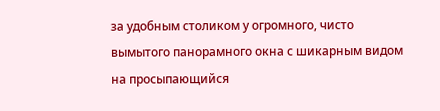за удобным столиком у огромного, чисто вымытого панорамного окна с шикарным видом на просыпающийся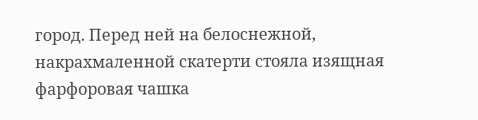город. Перед ней на белоснежной, накрахмаленной скатерти стояла изящная фарфоровая чашка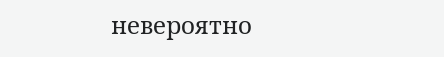невероятно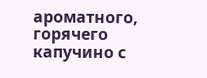ароматного, горячего капучино с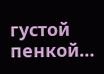густой пенкой…